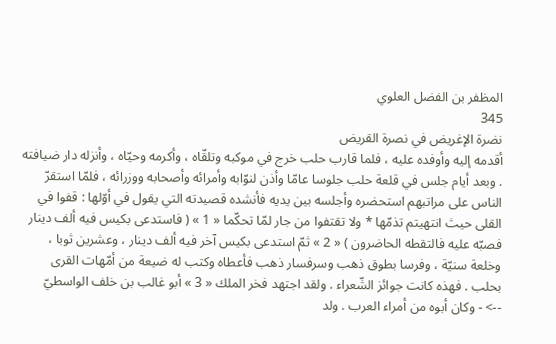المظفر بن الفضل العلوي
345
نضرة الإغريض في نصرة القريض
أقدمه إليه وأوفده عليه ، فلما قارب حلب خرج في موكبه وتلقّاه ، وأكرمه وحيّاه ، وأنزله دار ضيافته . وبعد أيام جلس في قلعة حلب جلوسا عامّا وأذن لنوّابه وأمرائه وأصحابه ووزرائه ، فلمّا استقرّ الناس على مراتبهم استحضره وأجلسه بين يديه فأنشده قصيدته التي يقول في أوّلها : قفوا في القلى حيث انتهيتم تذمّها * ولا تقتفوا من جار لمّا تحكّما « 1 » ( فاستدعى بكيس فيه ألف دينار فصبّه عليه فالتقطه الحاضرون ) « 2 » ثمّ استدعى بكيس آخر فيه ألف دينار ، وعشرين ثوبا ، وخلعة سنيّة ، وفرسا بطوق ذهب وسرفسار ذهب فأعطاه وكتب له ضيعة من أمّهات القرى بحلب . فهذه كانت جوائز الشّعراء . ولقد اجتهد فخر الملك « 3 » أبو غالب بن خلف الواسطيّ
--> - وكان أبوه من أمراء العرب . ولد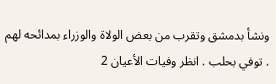ونشأ بدمشق وتقرب من بعض الولاة والوزراء بمدائحه لهم . توفي بحلب . انظر وفيات الأعيان 2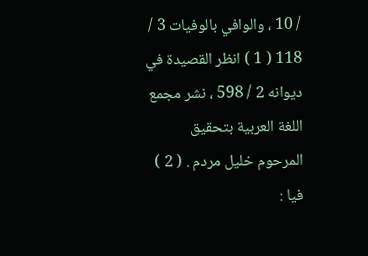/ 10 ، والوافي بالوفيات 3 / 118 ( 1 ) انظر القصيدة في ديوانه 2 / 598 ، نشر مجمع اللغة العربية بتحقيق المرحوم خليل مردم . ( 2 ) فيا :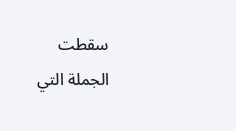سقطت الجملة التي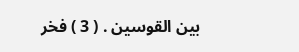بين القوسين . ( 3 ) فخر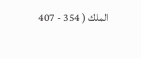الملك ( 354 - 407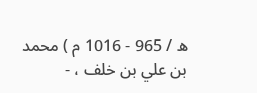ه / 965 - 1016 م ) محمد بن علي بن خلف ، -